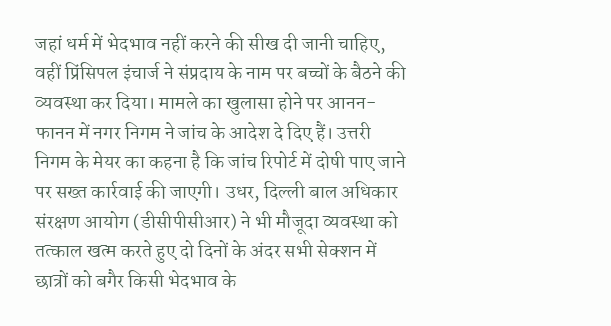जहां धर्म में भेदभाव नहीं करने की सीख दी जानी चाहिए, वहीं प्रिंसिपल इंचार्ज ने संप्रदाय के नाम पर बच्चों के बैठने की व्यवस्था कर दिया। मामले का खुलासा होने पर आनन-फानन में नगर निगम ने जांच के आदेश दे दिए हैं। उत्तरी निगम के मेयर का कहना है कि जांच रिपोर्ट में दोषी पाए जाने पर सख्त कार्रवाई की जाएगी। उधर, दिल्ली बाल अधिकार संरक्षण आयोग (डीसीपीसीआर) ने भी मौजूदा व्यवस्था को तत्काल खत्म करते हुए दो दिनों के अंदर सभी सेक्शन में छात्रों को बगैर किसी भेदभाव के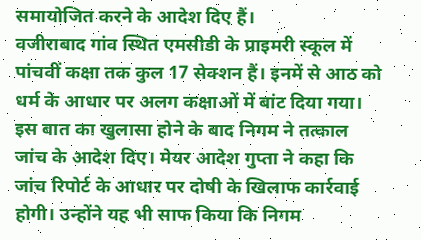समायोजित करने के आदेश दिए हैं।
वजीराबाद गांव स्थित एमसीडी के प्राइमरी स्कूल में पांचवीं कक्षा तक कुल 17 सेक्शन हैं। इनमें से आठ को धर्म के आधार पर अलग कक्षाओं में बांट दिया गया। इस बात का खुलासा होने के बाद निगम ने तत्काल जांच के आदेश दिए। मेयर आदेश गुप्ता ने कहा कि जांच रिपोर्ट के आधार पर दोषी के खिलाफ कार्रवाई होगी। उन्होंने यह भी साफ किया कि निगम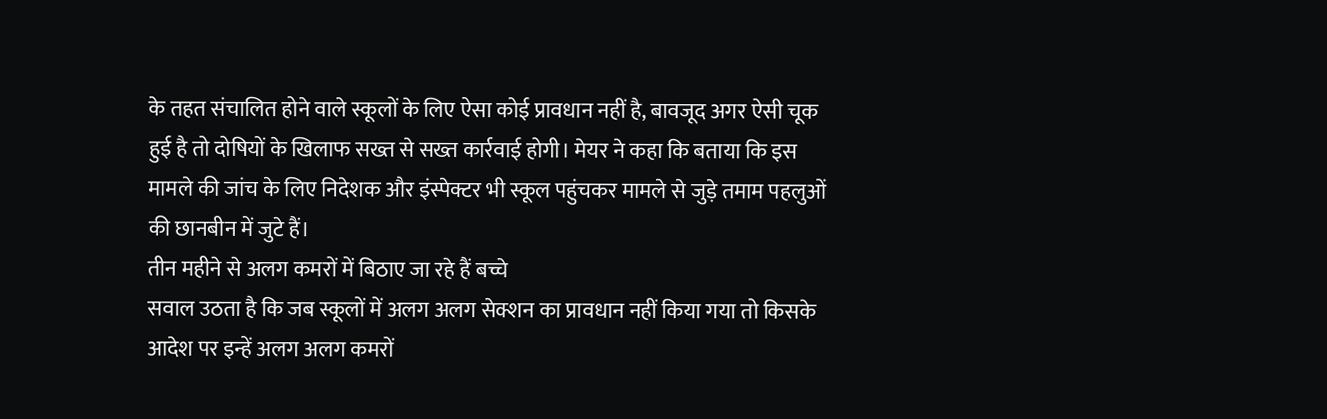के तहत संचालित होने वाले स्कूलों के लिए ऐसा कोई प्रावधान नहीं है, बावजूद अगर ऐसी चूक हुई है तो दोषियों के खिलाफ सख्त से सख्त कार्रवाई होगी। मेयर ने कहा कि बताया कि इस मामले की जांच के लिए निदेशक और इंस्पेक्टर भी स्कूल पहुंचकर मामले से जुड़े तमाम पहलुओं की छानबीन में जुटे हैं।
तीन महीने से अलग कमरों में बिठाए जा रहे हैं बच्चे
सवाल उठता है कि जब स्कूलों में अलग अलग सेक्शन का प्रावधान नहीं किया गया तो किसके आदेश पर इन्हें अलग अलग कमरों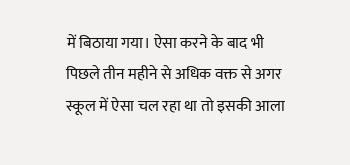में बिठाया गया। ऐसा करने के बाद भी पिछले तीन महीने से अधिक वक्त से अगर स्कूल में ऐसा चल रहा था तो इसकी आला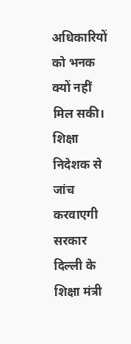अधिकारियों को भनक क्यों नहीं मिल सकी।
शिक्षा निदेशक से जांच करवाएगी सरकार
दिल्ली के शिक्षा मंत्री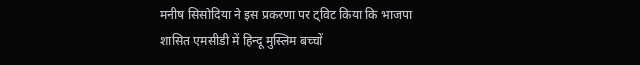मनीष सिसोदिया ने इस प्रकरणा पर ट्विट किया कि भाजपा शासित एमसीडी में हिन्दू मुस्लिम बच्चों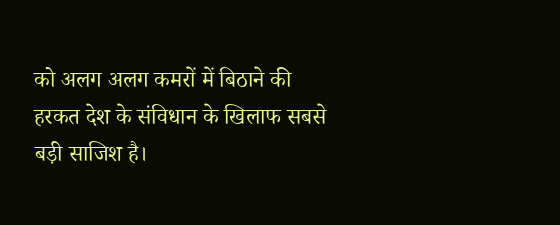को अलग अलग कमरों में बिठाने की हरकत देश के संविधान के खिलाफ सबसे बड़ी साजिश है।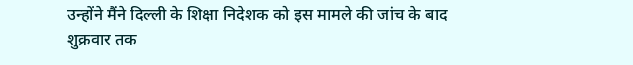उन्होंने मैंने दिल्ली के शिक्षा निदेशक को इस मामले की जांच के बाद शुक्रवार तक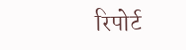रिपोर्ट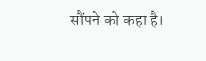सौंपने को कहा है।